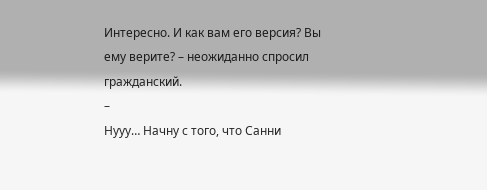Интересно. И как вам его версия? Вы ему верите? – неожиданно спросил гражданский.
–
Нууу… Начну с того, что Санни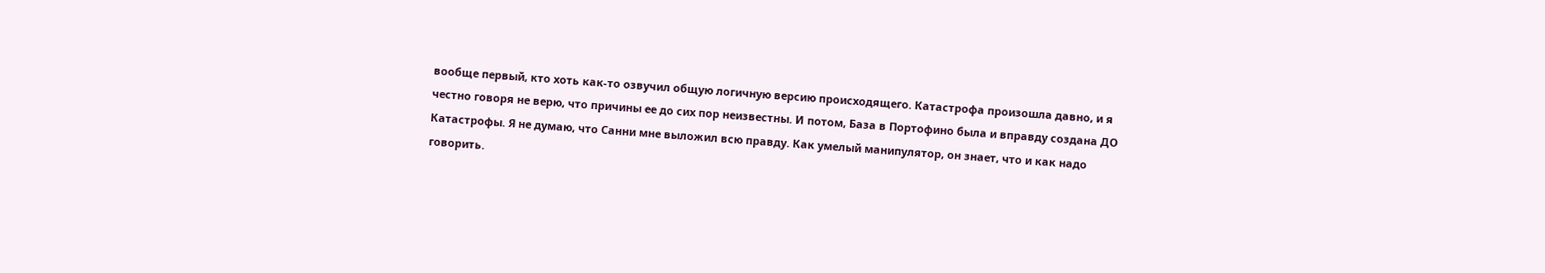вообще первый, кто хоть как-то озвучил общую логичную версию происходящего. Катастрофа произошла давно, и я честно говоря не верю, что причины ее до сих пор неизвестны. И потом, База в Портофино была и вправду создана ДО Катастрофы. Я не думаю, что Санни мне выложил всю правду. Как умелый манипулятор, он знает, что и как надо говорить.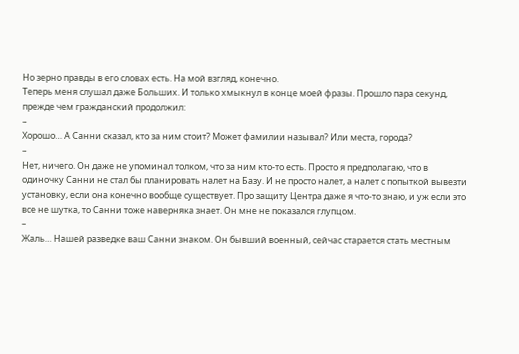Но зерно правды в его словах есть. На мой взгляд, конечно.
Теперь меня слушал даже Больших. И только хмыкнул в конце моей фразы. Прошло пара секунд, прежде чем гражданский продолжил:
–
Хорошо… А Санни сказал, кто за ним стоит? Может фамилии называл? Или места, города?
–
Нет, ничего. Он даже не упоминал толком, что за ним кто-то есть. Просто я предполагаю, что в одиночку Санни не стал бы планировать налет на Базу. И не просто налет, а налет с попыткой вывезти установку, если она конечно вообще существует. Про защиту Центра даже я что-то знаю, и уж если это все не шутка, то Санни тоже наверняка знает. Он мне не показался глупцом.
–
Жаль… Нашей разведке ваш Санни знаком. Он бывший военный, сейчас старается стать местным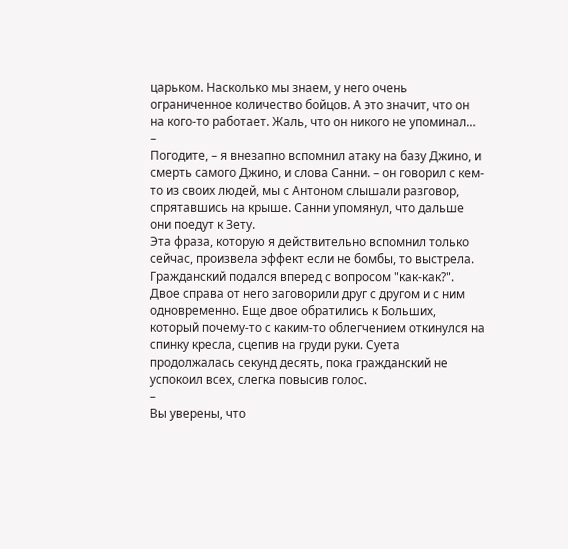царьком. Насколько мы знаем, у него очень ограниченное количество бойцов. А это значит, что он на кого-то работает. Жаль, что он никого не упоминал…
–
Погодите, – я внезапно вспомнил атаку на базу Джино, и смерть самого Джино, и слова Санни. – он говорил с кем-то из своих людей, мы с Антоном слышали разговор, спрятавшись на крыше. Санни упомянул, что дальше они поедут к Зету.
Эта фраза, которую я действительно вспомнил только сейчас, произвела эффект если не бомбы, то выстрела. Гражданский подался вперед с вопросом "как-как?". Двое справа от него заговорили друг с другом и с ним одновременно. Еще двое обратились к Больших, который почему-то с каким-то облегчением откинулся на спинку кресла, сцепив на груди руки. Суета продолжалась секунд десять, пока гражданский не успокоил всех, слегка повысив голос.
–
Вы уверены, что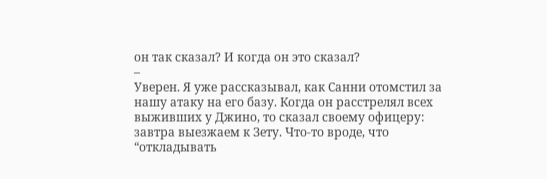он так сказал? И когда он это сказал?
–
Уверен. Я уже рассказывал, как Санни отомстил за нашу атаку на его базу. Когда он расстрелял всех выживших у Джино, то сказал своему офицеру: завтра выезжаем к Зету. Что-то вроде, что “откладывать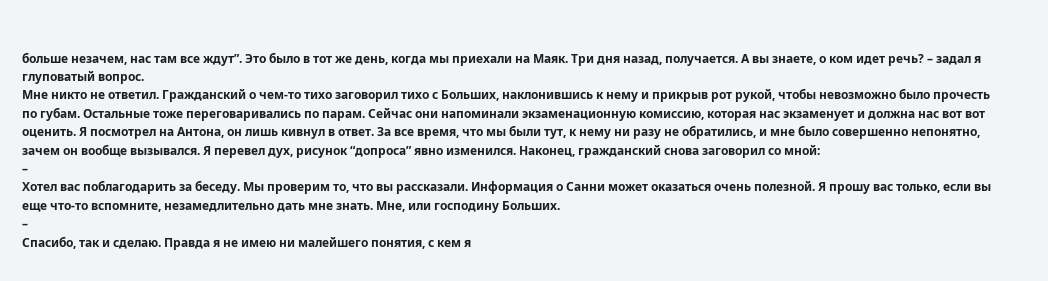больше незачем, нас там все ждут”. Это было в тот же день, когда мы приехали на Маяк. Три дня назад, получается. А вы знаете, о ком идет речь? – задал я глуповатый вопрос.
Мне никто не ответил. Гражданский о чем-то тихо заговорил тихо с Больших, наклонившись к нему и прикрыв рот рукой, чтобы невозможно было прочесть по губам. Остальные тоже переговаривались по парам. Сейчас они напоминали экзаменационную комиссию, которая нас экзаменует и должна нас вот вот оценить. Я посмотрел на Антона, он лишь кивнул в ответ. За все время, что мы были тут, к нему ни разу не обратились, и мне было совершенно непонятно, зачем он вообще вызывался. Я перевел дух, рисунок “допроса” явно изменился. Наконец, гражданский снова заговорил со мной:
–
Хотел вас поблагодарить за беседу. Мы проверим то, что вы рассказали. Информация о Санни может оказаться очень полезной. Я прошу вас только, если вы еще что-то вспомните, незамедлительно дать мне знать. Мне, или господину Больших.
–
Спасибо, так и сделаю. Правда я не имею ни малейшего понятия, с кем я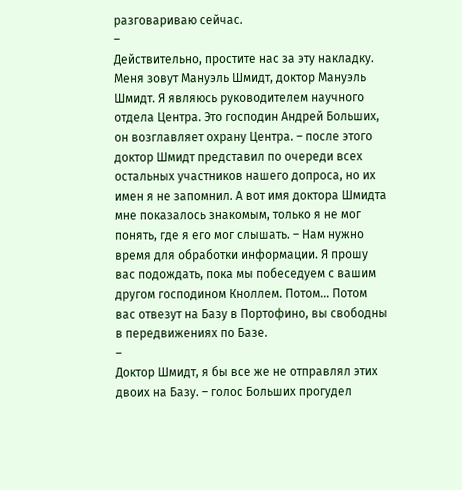разговариваю сейчас.
–
Действительно, простите нас за эту накладку. Меня зовут Мануэль Шмидт, доктор Мануэль Шмидт. Я являюсь руководителем научного отдела Центра. Это господин Андрей Больших, он возглавляет охрану Центра. – после этого доктор Шмидт представил по очереди всех остальных участников нашего допроса, но их имен я не запомнил. А вот имя доктора Шмидта мне показалось знакомым, только я не мог понять, где я его мог слышать. – Нам нужно время для обработки информации. Я прошу вас подождать, пока мы побеседуем с вашим другом господином Кноллем. Потом… Потом вас отвезут на Базу в Портофино, вы свободны в передвижениях по Базе.
–
Доктор Шмидт, я бы все же не отправлял этих двоих на Базу. – голос Больших прогудел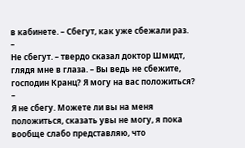в кабинете. – Сбегут, как уже сбежали раз.
–
Не сбегут. – твердо сказал доктор Шмидт, глядя мне в глаза. – Вы ведь не сбежите, господин Кранц? Я могу на вас положиться?
–
Я не сбегу. Можете ли вы на меня положиться, сказать увы не могу, я пока вообще слабо представляю, что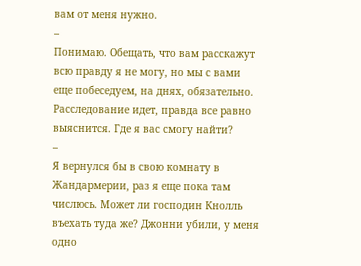вам от меня нужно.
–
Понимаю. Обещать, что вам расскажут всю правду я не могу, но мы с вами еще побеседуем, на днях, обязательно. Расследование идет, правда все равно выяснится. Где я вас смогу найти?
–
Я вернулся бы в свою комнату в Жандармерии, раз я еще пока там числюсь. Может ли господин Кнолль въехать туда же? Джонни убили, у меня одно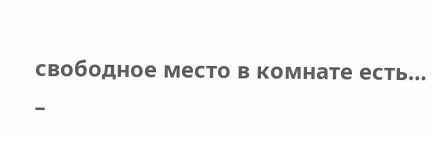свободное место в комнате есть…
–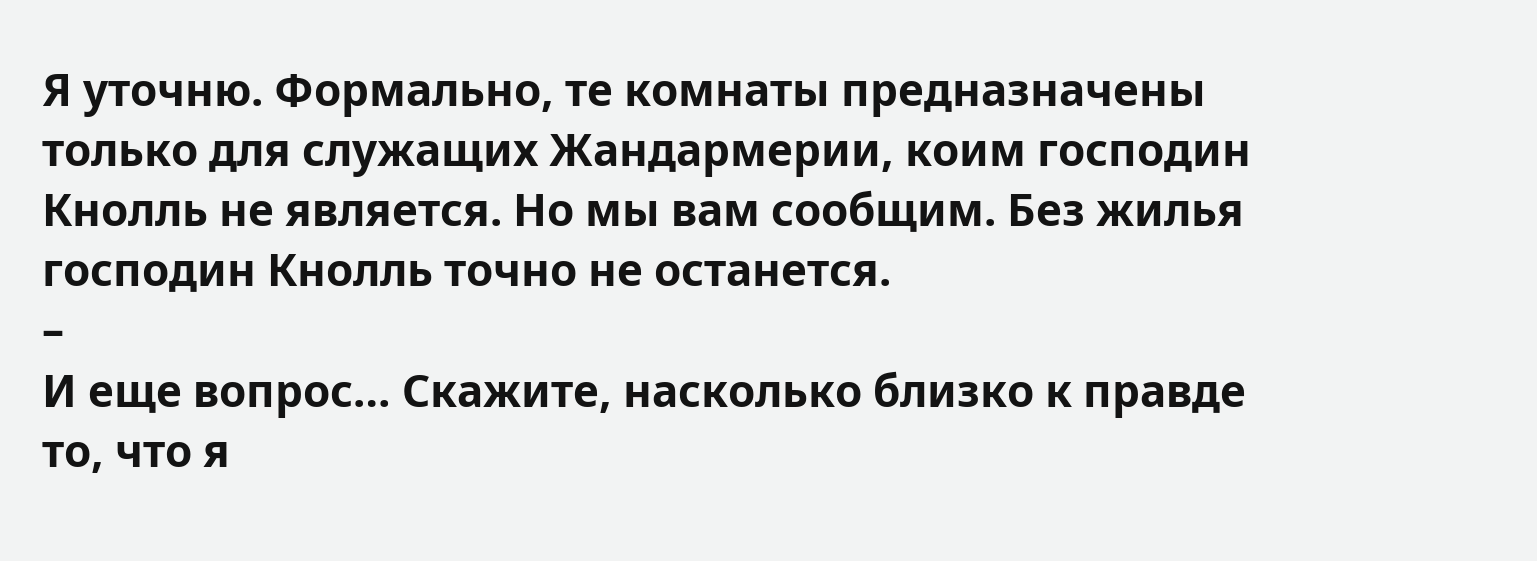Я уточню. Формально, те комнаты предназначены только для служащих Жандармерии, коим господин Кнолль не является. Но мы вам сообщим. Без жилья господин Кнолль точно не останется.
–
И еще вопрос… Скажите, насколько близко к правде то, что я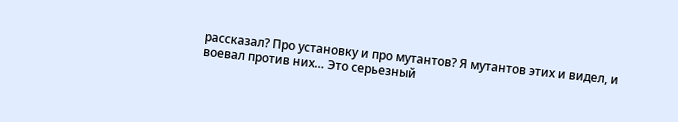рассказал? Про установку и про мутантов? Я мутантов этих и видел, и воевал против них… Это серьезный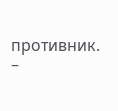противник.
–